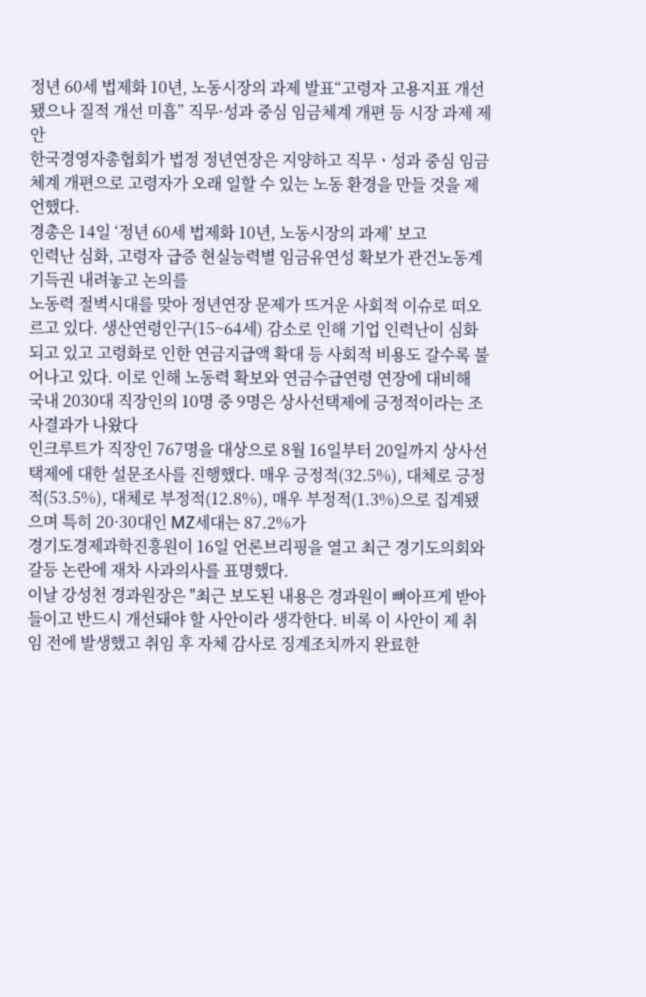정년 60세 법제화 10년, 노동시장의 과제 발표“고령자 고용지표 개선됐으나 질적 개선 미흡” 직무·성과 중심 임금체계 개편 등 시장 과제 제안
한국경영자총협회가 법정 정년연장은 지양하고 직무ㆍ성과 중심 임금체계 개편으로 고령자가 오래 일할 수 있는 노동 환경을 만들 것을 제언했다.
경총은 14일 ‘정년 60세 법제화 10년, 노동시장의 과제’ 보고
인력난 심화, 고령자 급증 현실능력별 임금유연성 확보가 관건노동계 기득권 내려놓고 논의를
노동력 절벽시대를 맞아 정년연장 문제가 뜨거운 사회적 이슈로 떠오르고 있다. 생산연령인구(15~64세) 감소로 인해 기업 인력난이 심화되고 있고 고령화로 인한 연금지급액 확대 등 사회적 비용도 갈수록 불어나고 있다. 이로 인해 노동력 확보와 연금수급연령 연장에 대비해
국내 2030대 직장인의 10명 중 9명은 상사선택제에 긍정적이라는 조사결과가 나왔다
인크루트가 직장인 767명을 대상으로 8월 16일부터 20일까지 상사선택제에 대한 설문조사를 진행했다. 매우 긍정적(32.5%), 대체로 긍정적(53.5%), 대체로 부정적(12.8%), 매우 부정적(1.3%)으로 집계됐으며 특히 20·30대인 MZ세대는 87.2%가
경기도경제과학진흥원이 16일 언론브리핑을 열고 최근 경기도의회와 갈등 논란에 재차 사과의사를 표명했다.
이날 강성천 경과원장은 "최근 보도된 내용은 경과원이 뼈아프게 받아들이고 반드시 개선돼야 할 사안이라 생각한다. 비록 이 사안이 제 취임 전에 발생했고 취임 후 자체 감사로 징계조치까지 완료한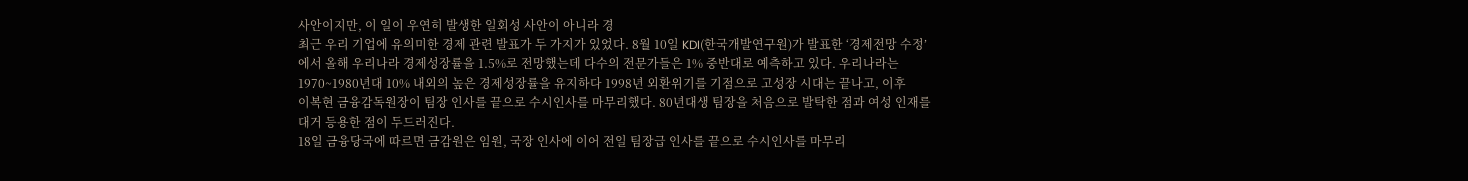사안이지만, 이 일이 우연히 발생한 일회성 사안이 아니라 경
최근 우리 기업에 유의미한 경제 관련 발표가 두 가지가 있었다. 8월 10일 KDI(한국개발연구원)가 발표한 ‘경제전망 수정’에서 올해 우리나라 경제성장률을 1.5%로 전망했는데 다수의 전문가들은 1% 중반대로 예측하고 있다. 우리나라는 1970~1980년대 10% 내외의 높은 경제성장률을 유지하다 1998년 외환위기를 기점으로 고성장 시대는 끝나고, 이후
이복현 금융감독원장이 팀장 인사를 끝으로 수시인사를 마무리했다. 80년대생 팀장을 처음으로 발탁한 점과 여성 인재를 대거 등용한 점이 두드러진다.
18일 금융당국에 따르면 금감원은 임원, 국장 인사에 이어 전일 팀장급 인사를 끝으로 수시인사를 마무리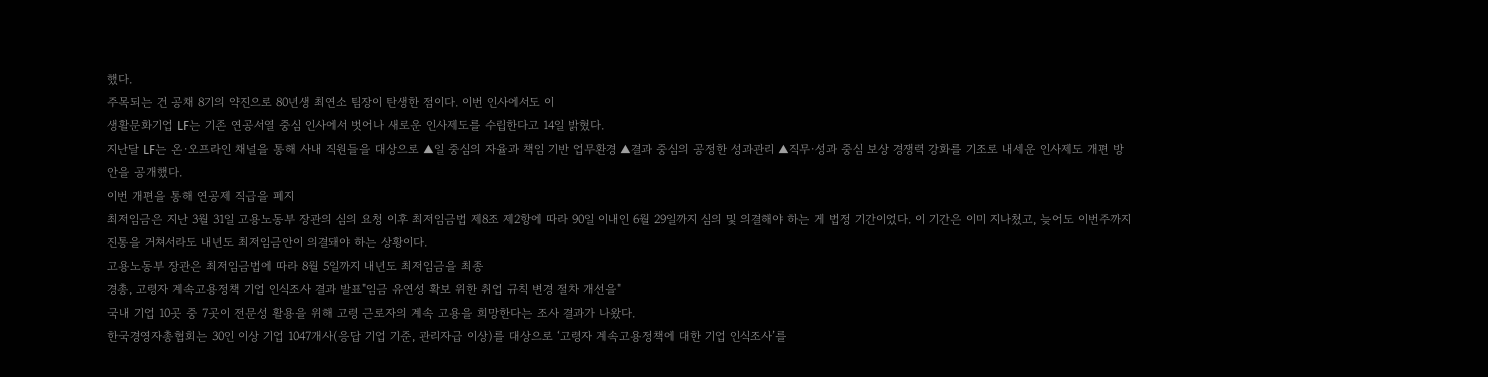했다.
주목되는 건 공채 8기의 약진으로 80년생 최연소 팀장이 탄생한 점이다. 이번 인사에서도 이
생활문화기업 LF는 기존 연공서열 중심 인사에서 벗어나 새로운 인사제도를 수립한다고 14일 밝혔다.
지난달 LF는 온·오프라인 채널을 통해 사내 직원들을 대상으로 ▲일 중심의 자율과 책임 기반 업무환경 ▲결과 중심의 공정한 성과관리 ▲직무·성과 중심 보상 경쟁력 강화를 기조로 내세운 인사제도 개편 방안을 공개했다.
이번 개편을 통해 연공제 직급을 폐지
최저임금은 지난 3월 31일 고용노동부 장관의 심의 요청 이후 최저임금법 제8조 제2항에 따라 90일 이내인 6월 29일까지 심의 및 의결해야 하는 게 법정 기간이었다. 이 기간은 이미 지나쳤고, 늦어도 이번주까지 진통을 거쳐서라도 내년도 최저임금안이 의결돼야 하는 상황이다.
고용노동부 장관은 최저임금법에 따라 8월 5일까지 내년도 최저임금을 최종
경총, 고령자 계속고용정책 기업 인식조사 결과 발표"임금 유연성 확보 위한 취업 규칙 변경 절차 개선을"
국내 기업 10곳 중 7곳이 전문성 활용을 위해 고령 근로자의 계속 고용을 희망한다는 조사 결과가 나왔다.
한국경영자총협회는 30인 이상 기업 1047개사(응답 기업 기준, 관리자급 이상)를 대상으로 ‘고령자 계속고용정책에 대한 기업 인식조사’를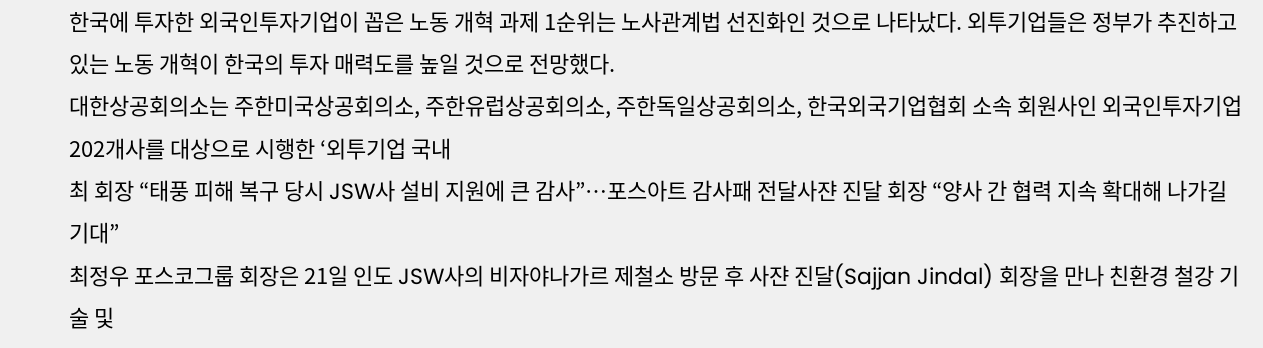한국에 투자한 외국인투자기업이 꼽은 노동 개혁 과제 1순위는 노사관계법 선진화인 것으로 나타났다. 외투기업들은 정부가 추진하고 있는 노동 개혁이 한국의 투자 매력도를 높일 것으로 전망했다.
대한상공회의소는 주한미국상공회의소, 주한유럽상공회의소, 주한독일상공회의소, 한국외국기업협회 소속 회원사인 외국인투자기업 202개사를 대상으로 시행한 ‘외투기업 국내
최 회장 “태풍 피해 복구 당시 JSW사 설비 지원에 큰 감사”…포스아트 감사패 전달사쟌 진달 회장 “양사 간 협력 지속 확대해 나가길 기대”
최정우 포스코그룹 회장은 21일 인도 JSW사의 비자야나가르 제철소 방문 후 사쟌 진달(Sajjan Jindal) 회장을 만나 친환경 철강 기술 및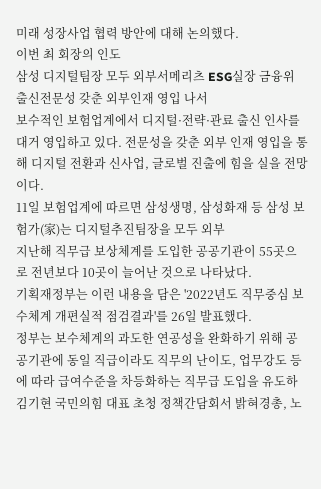미래 성장사업 협력 방안에 대해 논의했다.
이번 최 회장의 인도
삼성 디지털팀장 모두 외부서메리츠 ESG실장 금융위 출신전문성 갖춘 외부인재 영입 나서
보수적인 보험업계에서 디지털·전략·관료 출신 인사를 대거 영입하고 있다. 전문성을 갖춘 외부 인재 영입을 통해 디지털 전환과 신사업, 글로벌 진출에 힘을 실을 전망이다.
11일 보험업계에 따르면 삼성생명, 삼성화재 등 삼성 보험가(家)는 디지털추진팀장을 모두 외부
지난해 직무급 보상체계를 도입한 공공기관이 55곳으로 전년보다 10곳이 늘어난 것으로 나타났다.
기획재정부는 이런 내용을 담은 '2022년도 직무중심 보수체계 개편실적 점검결과'를 26일 발표했다.
정부는 보수체계의 과도한 연공성을 완화하기 위해 공공기관에 동일 직급이라도 직무의 난이도, 업무강도 등에 따라 급여수준을 차등화하는 직무급 도입을 유도하
김기현 국민의힘 대표 초청 정책간담회서 밝혀경총, 노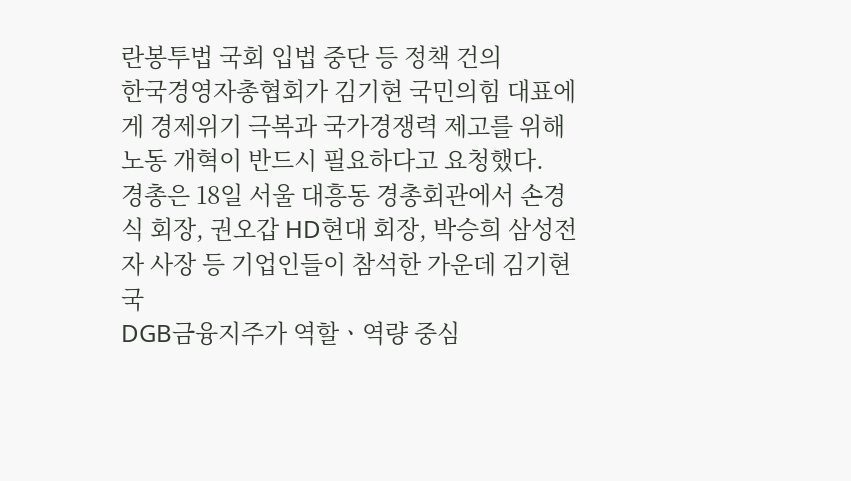란봉투법 국회 입법 중단 등 정책 건의
한국경영자총협회가 김기현 국민의힘 대표에게 경제위기 극복과 국가경쟁력 제고를 위해 노동 개혁이 반드시 필요하다고 요청했다.
경총은 18일 서울 대흥동 경총회관에서 손경식 회장, 권오갑 HD현대 회장, 박승희 삼성전자 사장 등 기업인들이 참석한 가운데 김기현 국
DGB금융지주가 역할ㆍ역량 중심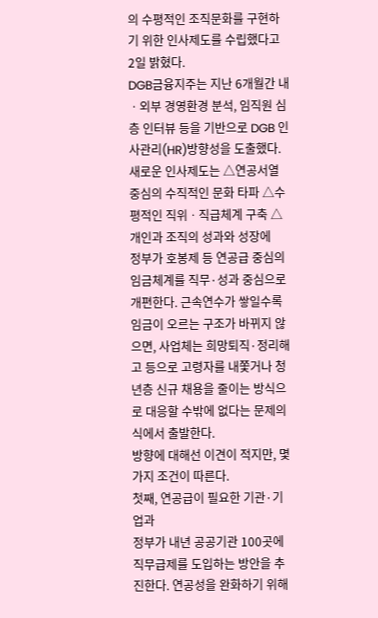의 수평적인 조직문화를 구현하기 위한 인사제도를 수립했다고 2일 밝혔다.
DGB금융지주는 지난 6개월간 내ㆍ외부 경영환경 분석, 임직원 심층 인터뷰 등을 기반으로 DGB 인사관리(HR)방향성을 도출했다.
새로운 인사제도는 △연공서열 중심의 수직적인 문화 타파 △수평적인 직위ㆍ직급체계 구축 △개인과 조직의 성과와 성장에
정부가 호봉제 등 연공급 중심의 임금체계를 직무·성과 중심으로 개편한다. 근속연수가 쌓일수록 임금이 오르는 구조가 바뀌지 않으면, 사업체는 희망퇴직·정리해고 등으로 고령자를 내쫓거나 청년층 신규 채용을 줄이는 방식으로 대응할 수밖에 없다는 문제의식에서 출발한다.
방향에 대해선 이견이 적지만, 몇 가지 조건이 따른다.
첫째, 연공급이 필요한 기관·기업과
정부가 내년 공공기관 100곳에 직무급제를 도입하는 방안을 추진한다. 연공성을 완화하기 위해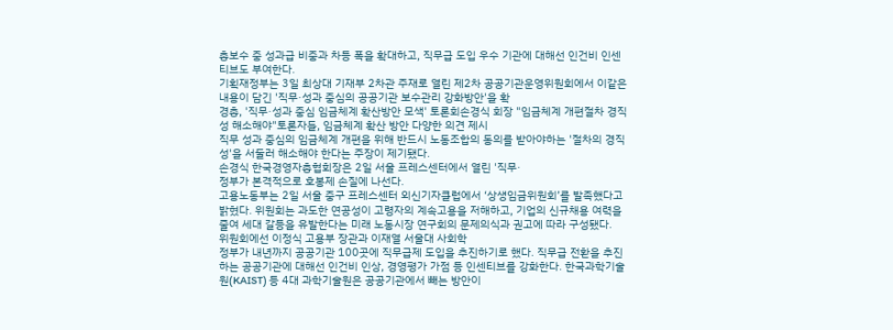총보수 중 성과급 비중과 차등 폭을 확대하고, 직무급 도입 우수 기관에 대해선 인건비 인센티브도 부여한다.
기획재정부는 3일 최상대 기재부 2차관 주재로 열린 제2차 공공기관운영위원회에서 이같은 내용이 담긴 '직무·성과 중심의 공공기관 보수관리 강화방안'을 확
경총, '직무·성과 중심 임금체계 확산방안 모색' 토론회손경식 회장 "임금체계 개편절차 경직성 해소해야"토론자들, 임금체계 확산 방안 다양한 의견 제시
직무 성과 중심의 임금체계 개편을 위해 반드시 노동조합의 동의를 받아야하는 '절차의 경직성'을 서둘러 해소해야 한다는 주장이 제기됐다.
손경식 한국경영자총협회장은 2일 서울 프레스센터에서 열린 '직무·
정부가 본격적으로 호봉제 손질에 나선다.
고용노동부는 2일 서울 중구 프레스센터 외신기자클럽에서 ‘상생임금위원회’를 발족했다고 밝혔다. 위원회는 과도한 연공성이 고령자의 계속고용을 저해하고, 기업의 신규채용 여력을 줄여 세대 갈등을 유발한다는 미래 노동시장 연구회의 문제의식과 권고에 따라 구성됐다.
위원회에선 이정식 고용부 장관과 이재열 서울대 사회학
정부가 내년까지 공공기관 100곳에 직무급제 도입을 추진하기로 했다. 직무급 전환을 추진하는 공공기관에 대해선 인건비 인상, 경영평가 가점 등 인센티브를 강화한다. 한국과학기술원(KAIST) 등 4대 과학기술원은 공공기관에서 빼는 방안이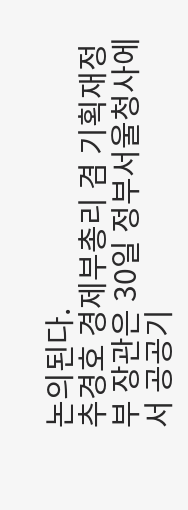논의된다.
추경호 경제부총리 겸 기획재정부 장관은 30일 정부서울청사에서 공공기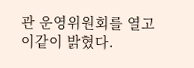관 운영위원회를 열고 이같이 밝혔다.